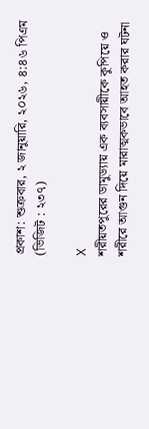প্রকাশ: শুক্রবার, ২ জানুয়ারি, ২০২৬, ৪:৪৬ পিএম (ভিজিট : ২৩৭)

X
শরীয়তপুরের ডামুড্যায় এক ব্যবসায়ীকে কুপিয়ে ও শরীরে আগুন দিয়ে মারাত্মকভাবে আহত করার ঘটনা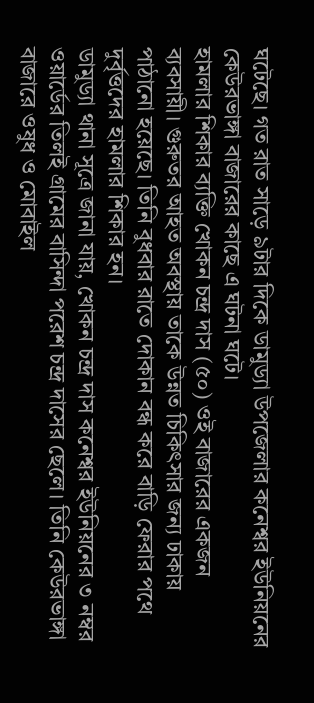ঘটেছে। গত রাত সাড়ে ৯টার দিকে ডামুড্যা উপজেলার কনেশ্বর ইউনিয়নের কেউরভাঙ্গা বাজারের কাছে এ ঘটনা ঘটে।
হামলার শিকার ব্যক্তি খোকন চন্দ্র দাস (৫০) ওই বাজারের একজন ব্যবসায়ী। গুরুতর আহত অবস্থায় তাকে উন্নত চিকিৎসার জন্য ঢাকায় পাঠানো হয়েছে। তিনি বুধবার রাতে দোকান বন্ধ করে বাড়ি ফেরার পথে দুর্বৃত্তদের হামলার শিকার হন।
ডামুড্যা থানা সূত্রে জানা যায়, খোকন চন্দ্র দাস কনেশ্বর ইউনিয়নের ৩ নম্বর ওয়ার্ডের তিলই গ্রামের বাসিন্দা পরেশ চন্দ্র দাসের ছেলে। তিনি কেউরভাঙ্গা বাজারে ওষুধ ও মোবাইল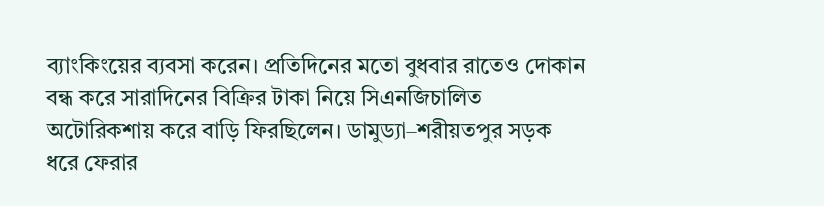ব্যাংকিংয়ের ব্যবসা করেন। প্রতিদিনের মতো বুধবার রাতেও দোকান বন্ধ করে সারাদিনের বিক্রির টাকা নিয়ে সিএনজিচালিত অটোরিকশায় করে বাড়ি ফিরছিলেন। ডামুড্যা–শরীয়তপুর সড়ক ধরে ফেরার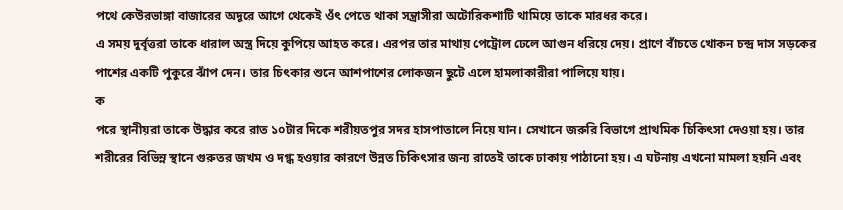পথে কেউরভাঙ্গা বাজারের অদূরে আগে থেকেই ওঁৎ পেতে থাকা সন্ত্রাসীরা অটোরিকশাটি থামিয়ে তাকে মারধর করে।
এ সময় দুর্বৃত্তরা তাকে ধারাল অস্ত্র দিয়ে কুপিয়ে আহত করে। এরপর তার মাথায় পেট্রোল ঢেলে আগুন ধরিয়ে দেয়। প্রাণে বাঁচতে খোকন চন্দ্র দাস সড়কের পাশের একটি পুকুরে ঝাঁপ দেন। তার চিৎকার শুনে আশপাশের লোকজন ছুটে এলে হামলাকারীরা পালিয়ে যায়।
ক
পরে স্থানীয়রা তাকে উদ্ধার করে রাত ১০টার দিকে শরীয়তপুর সদর হাসপাতালে নিয়ে যান। সেখানে জরুরি বিভাগে প্রাথমিক চিকিৎসা দেওয়া হয়। তার শরীরের বিভিন্ন স্থানে গুরুতর জখম ও দগ্ধ হওয়ার কারণে উন্নত চিকিৎসার জন্য রাতেই তাকে ঢাকায় পাঠানো হয়। এ ঘটনায় এখনো মামলা হয়নি এবং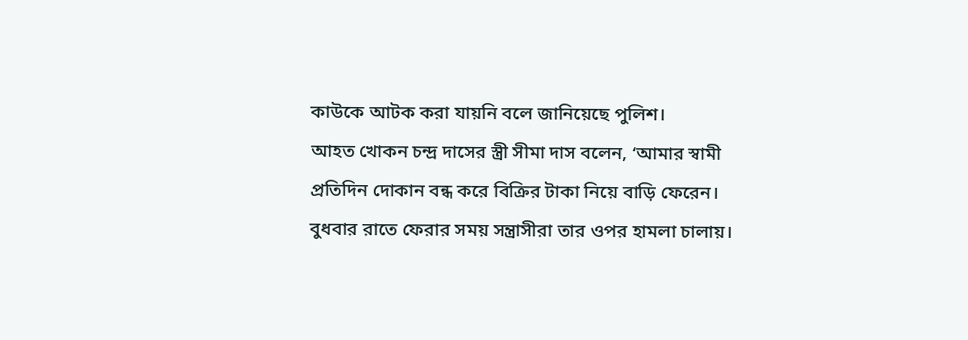কাউকে আটক করা যায়নি বলে জানিয়েছে পুলিশ।
আহত খোকন চন্দ্র দাসের স্ত্রী সীমা দাস বলেন, ‘আমার স্বামী প্রতিদিন দোকান বন্ধ করে বিক্রির টাকা নিয়ে বাড়ি ফেরেন। বুধবার রাতে ফেরার সময় সন্ত্রাসীরা তার ওপর হামলা চালায়।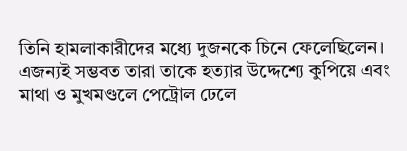তিনি হামলাকারীদের মধ্যে দুজনকে চিনে ফেলেছিলেন। এজন্যই সম্ভবত তারা তাকে হত্যার উদ্দেশ্যে কুপিয়ে এবং মাথা ও মুখমণ্ডলে পেট্রোল ঢেলে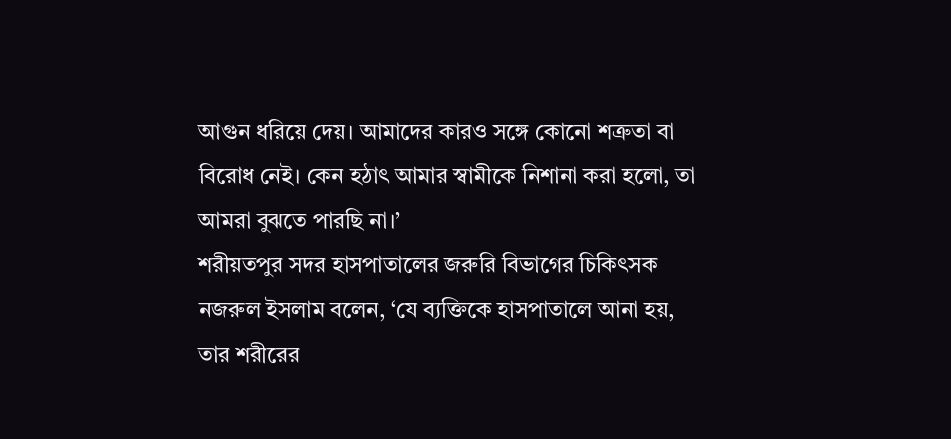আগুন ধরিয়ে দেয়। আমাদের কারও সঙ্গে কোনো শত্রুতা বা বিরোধ নেই। কেন হঠাৎ আমার স্বামীকে নিশানা করা হলো, তা আমরা বুঝতে পারছি না।’
শরীয়তপুর সদর হাসপাতালের জরুরি বিভাগের চিকিৎসক নজরুল ইসলাম বলেন, ‘যে ব্যক্তিকে হাসপাতালে আনা হয়, তার শরীরের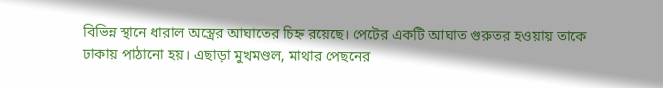বিভিন্ন স্থানে ধারাল অস্ত্রের আঘাতের চিহ্ন রয়েছে। পেটের একটি আঘাত গুরুতর হওয়ায় তাকে ঢাকায় পাঠানো হয়। এছাড়া মুখমণ্ডল, মাথার পেছনের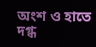অংশ ও হাতে দগ্ধ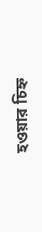হওয়ার চিহ্ন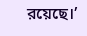রয়েছে।’